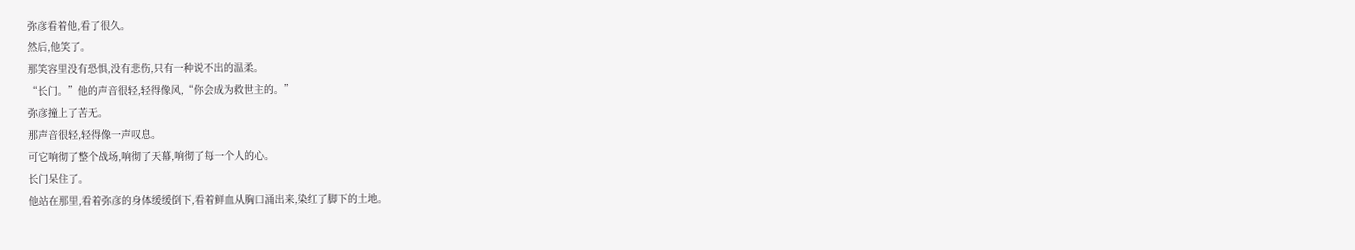弥彦看着他,看了很久。
然后,他笑了。
那笑容里没有恐惧,没有悲伤,只有一种说不出的温柔。
“长门。”他的声音很轻,轻得像风,“你会成为救世主的。”
弥彦撞上了苦无。
那声音很轻,轻得像一声叹息。
可它响彻了整个战场,响彻了天幕,响彻了每一个人的心。
长门呆住了。
他站在那里,看着弥彦的身体缓缓倒下,看着鲜血从胸口涌出来,染红了脚下的土地。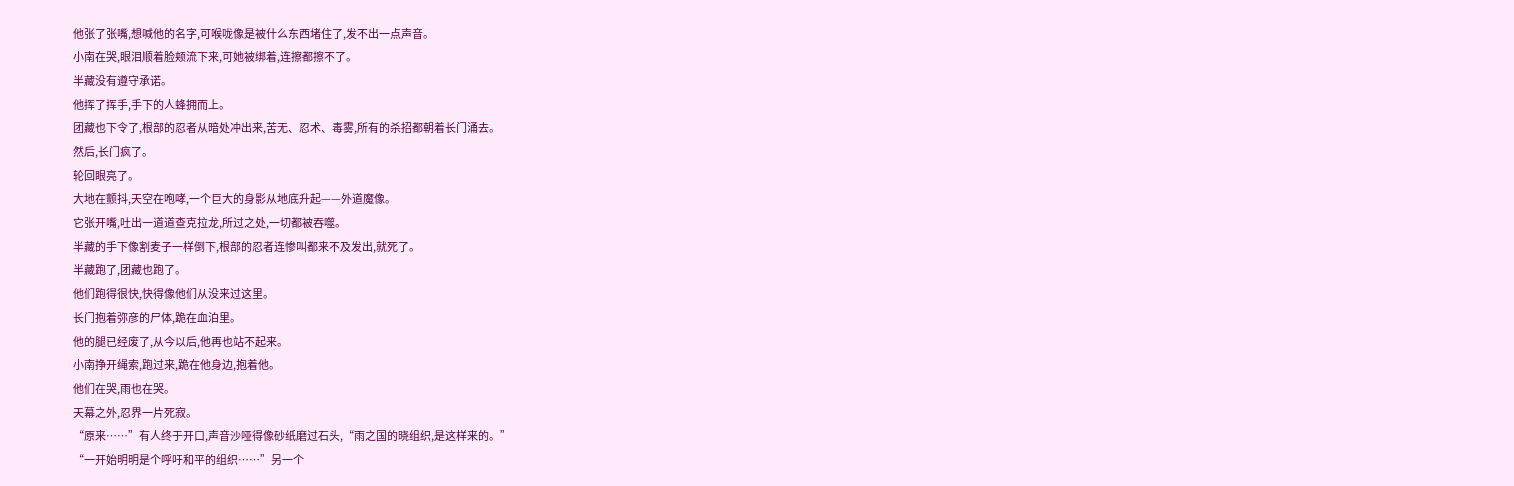他张了张嘴,想喊他的名字,可喉咙像是被什么东西堵住了,发不出一点声音。
小南在哭,眼泪顺着脸颊流下来,可她被绑着,连擦都擦不了。
半藏没有遵守承诺。
他挥了挥手,手下的人蜂拥而上。
团藏也下令了,根部的忍者从暗处冲出来,苦无、忍术、毒雾,所有的杀招都朝着长门涌去。
然后,长门疯了。
轮回眼亮了。
大地在颤抖,天空在咆哮,一个巨大的身影从地底升起——外道魔像。
它张开嘴,吐出一道道查克拉龙,所过之处,一切都被吞噬。
半藏的手下像割麦子一样倒下,根部的忍者连惨叫都来不及发出,就死了。
半藏跑了,团藏也跑了。
他们跑得很快,快得像他们从没来过这里。
长门抱着弥彦的尸体,跪在血泊里。
他的腿已经废了,从今以后,他再也站不起来。
小南挣开绳索,跑过来,跪在他身边,抱着他。
他们在哭,雨也在哭。
天幕之外,忍界一片死寂。
“原来……”有人终于开口,声音沙哑得像砂纸磨过石头,“雨之国的晓组织,是这样来的。”
“一开始明明是个呼吁和平的组织……”另一个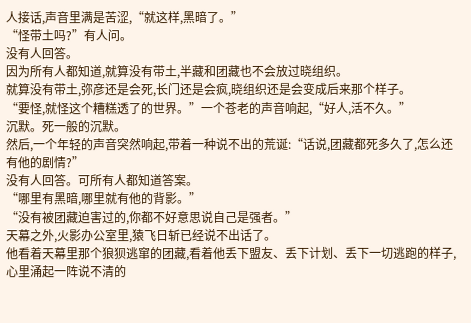人接话,声音里满是苦涩,“就这样,黑暗了。”
“怪带土吗?”有人问。
没有人回答。
因为所有人都知道,就算没有带土,半藏和团藏也不会放过晓组织。
就算没有带土,弥彦还是会死,长门还是会疯,晓组织还是会变成后来那个样子。
“要怪,就怪这个糟糕透了的世界。”一个苍老的声音响起,“好人,活不久。”
沉默。死一般的沉默。
然后,一个年轻的声音突然响起,带着一种说不出的荒诞:“话说,团藏都死多久了,怎么还有他的剧情?”
没有人回答。可所有人都知道答案。
“哪里有黑暗,哪里就有他的背影。”
“没有被团藏迫害过的,你都不好意思说自己是强者。”
天幕之外,火影办公室里,猿飞日斩已经说不出话了。
他看着天幕里那个狼狈逃窜的团藏,看着他丢下盟友、丢下计划、丢下一切逃跑的样子,心里涌起一阵说不清的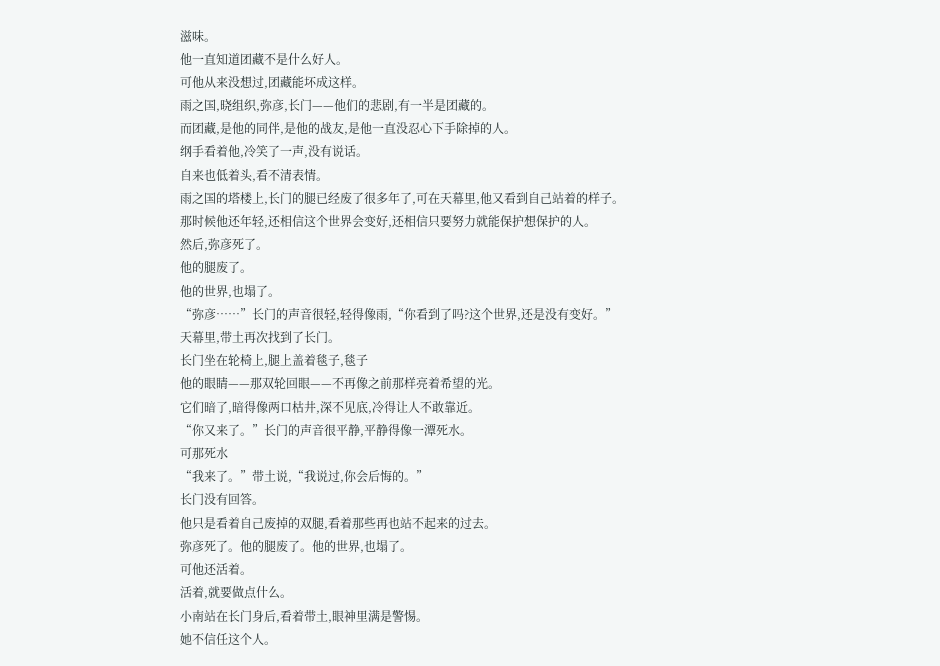滋味。
他一直知道团藏不是什么好人。
可他从来没想过,团藏能坏成这样。
雨之国,晓组织,弥彦,长门——他们的悲剧,有一半是团藏的。
而团藏,是他的同伴,是他的战友,是他一直没忍心下手除掉的人。
纲手看着他,冷笑了一声,没有说话。
自来也低着头,看不清表情。
雨之国的塔楼上,长门的腿已经废了很多年了,可在天幕里,他又看到自己站着的样子。
那时候他还年轻,还相信这个世界会变好,还相信只要努力就能保护想保护的人。
然后,弥彦死了。
他的腿废了。
他的世界,也塌了。
“弥彦……”长门的声音很轻,轻得像雨,“你看到了吗?这个世界,还是没有变好。”
天幕里,带土再次找到了长门。
长门坐在轮椅上,腿上盖着毯子,毯子
他的眼睛——那双轮回眼——不再像之前那样亮着希望的光。
它们暗了,暗得像两口枯井,深不见底,冷得让人不敢靠近。
“你又来了。”长门的声音很平静,平静得像一潭死水。
可那死水
“我来了。”带土说,“我说过,你会后悔的。”
长门没有回答。
他只是看着自己废掉的双腿,看着那些再也站不起来的过去。
弥彦死了。他的腿废了。他的世界,也塌了。
可他还活着。
活着,就要做点什么。
小南站在长门身后,看着带土,眼神里满是警惕。
她不信任这个人。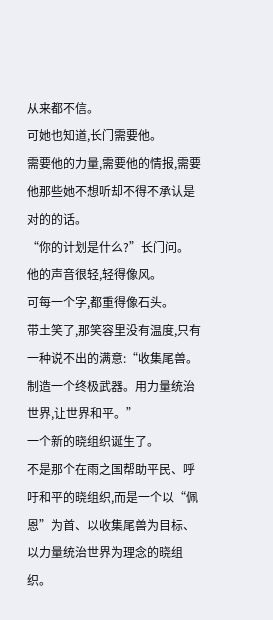从来都不信。
可她也知道,长门需要他。
需要他的力量,需要他的情报,需要他那些她不想听却不得不承认是对的的话。
“你的计划是什么?”长门问。
他的声音很轻,轻得像风。
可每一个字,都重得像石头。
带土笑了,那笑容里没有温度,只有一种说不出的满意:“收集尾兽。制造一个终极武器。用力量统治世界,让世界和平。”
一个新的晓组织诞生了。
不是那个在雨之国帮助平民、呼吁和平的晓组织,而是一个以“佩恩”为首、以收集尾兽为目标、以力量统治世界为理念的晓组织。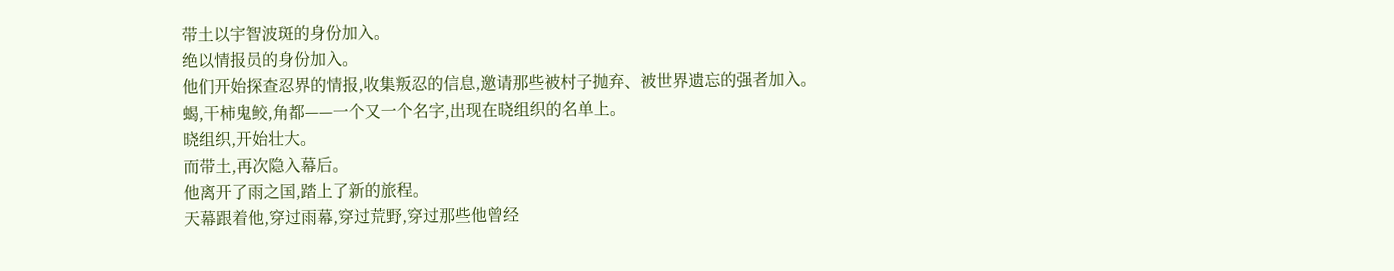带土以宇智波斑的身份加入。
绝以情报员的身份加入。
他们开始探查忍界的情报,收集叛忍的信息,邀请那些被村子抛弃、被世界遗忘的强者加入。
蝎,干柿鬼鲛,角都——一个又一个名字,出现在晓组织的名单上。
晓组织,开始壮大。
而带土,再次隐入幕后。
他离开了雨之国,踏上了新的旅程。
天幕跟着他,穿过雨幕,穿过荒野,穿过那些他曾经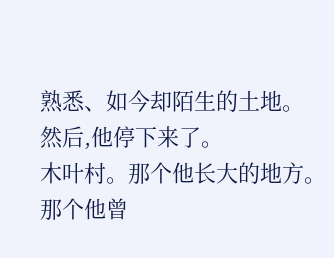熟悉、如今却陌生的土地。
然后,他停下来了。
木叶村。那个他长大的地方。
那个他曾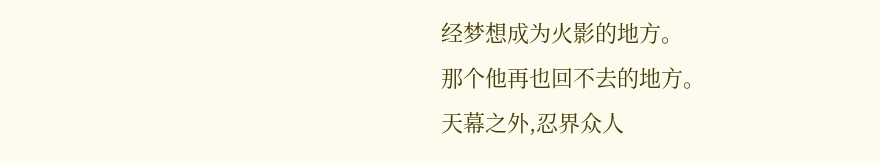经梦想成为火影的地方。
那个他再也回不去的地方。
天幕之外,忍界众人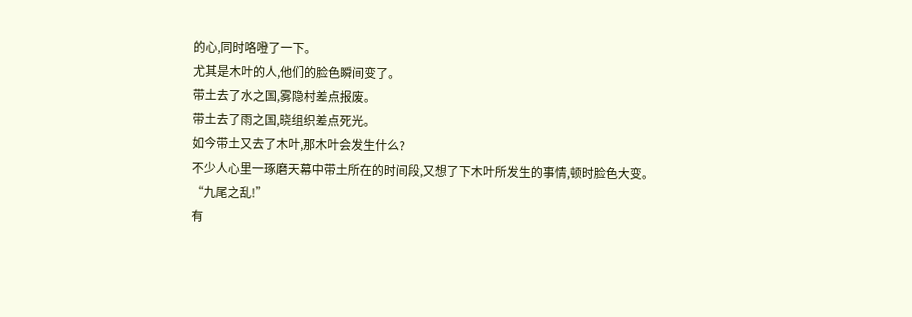的心,同时咯噔了一下。
尤其是木叶的人,他们的脸色瞬间变了。
带土去了水之国,雾隐村差点报废。
带土去了雨之国,晓组织差点死光。
如今带土又去了木叶,那木叶会发生什么?
不少人心里一琢磨天幕中带土所在的时间段,又想了下木叶所发生的事情,顿时脸色大变。
“九尾之乱!”
有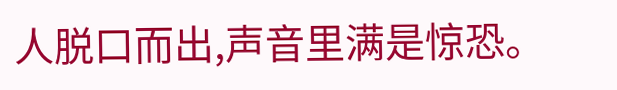人脱口而出,声音里满是惊恐。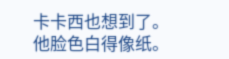卡卡西也想到了。
他脸色白得像纸。